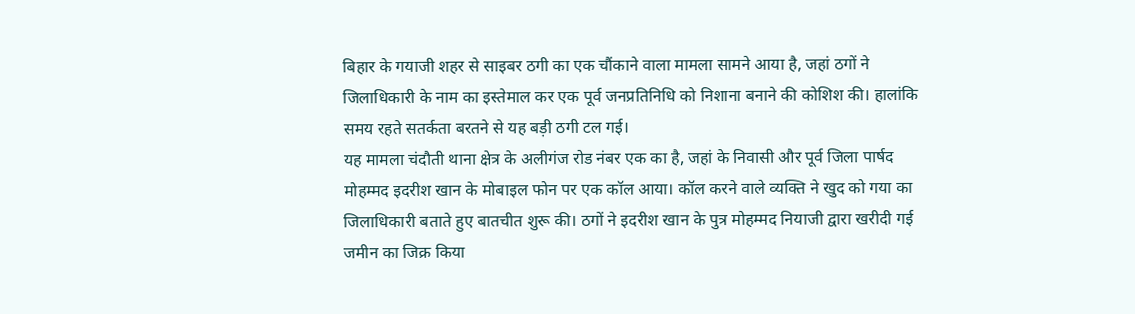बिहार के गयाजी शहर से साइबर ठगी का एक चौंकाने वाला मामला सामने आया है, जहां ठगों ने जिलाधिकारी के नाम का इस्तेमाल कर एक पूर्व जनप्रतिनिधि को निशाना बनाने की कोशिश की। हालांकि समय रहते सतर्कता बरतने से यह बड़ी ठगी टल गई।
यह मामला चंदौती थाना क्षेत्र के अलीगंज रोड नंबर एक का है, जहां के निवासी और पूर्व जिला पार्षद मोहम्मद इदरीश खान के मोबाइल फोन पर एक कॉल आया। कॉल करने वाले व्यक्ति ने खुद को गया का जिलाधिकारी बताते हुए बातचीत शुरू की। ठगों ने इदरीश खान के पुत्र मोहम्मद नियाजी द्वारा खरीदी गई जमीन का जिक्र किया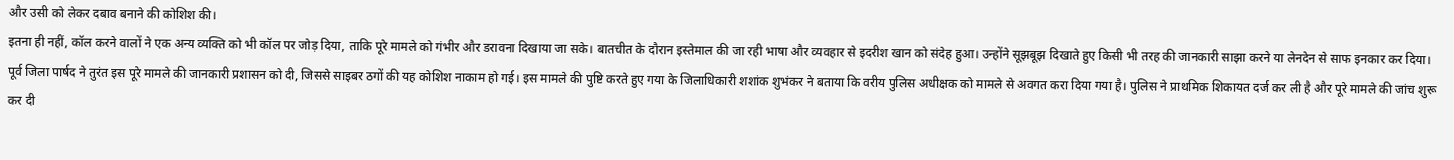और उसी को लेकर दबाव बनाने की कोशिश की।
इतना ही नहीं, कॉल करने वालों ने एक अन्य व्यक्ति को भी कॉल पर जोड़ दिया, ताकि पूरे मामले को गंभीर और डरावना दिखाया जा सके। बातचीत के दौरान इस्तेमाल की जा रही भाषा और व्यवहार से इदरीश खान को संदेह हुआ। उन्होंने सूझबूझ दिखाते हुए किसी भी तरह की जानकारी साझा करने या लेनदेन से साफ इनकार कर दिया।
पूर्व जिला पार्षद ने तुरंत इस पूरे मामले की जानकारी प्रशासन को दी, जिससे साइबर ठगों की यह कोशिश नाकाम हो गई। इस मामले की पुष्टि करते हुए गया के जिलाधिकारी शशांक शुभंकर ने बताया कि वरीय पुलिस अधीक्षक को मामले से अवगत करा दिया गया है। पुलिस ने प्राथमिक शिकायत दर्ज कर ली है और पूरे मामले की जांच शुरू कर दी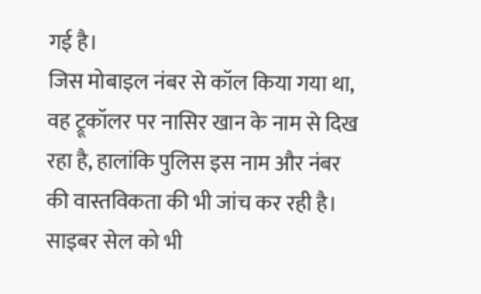गई है।
जिस मोबाइल नंबर से कॉल किया गया था, वह ट्रूकॉलर पर नासिर खान के नाम से दिख रहा है, हालांकि पुलिस इस नाम और नंबर की वास्तविकता की भी जांच कर रही है। साइबर सेल को भी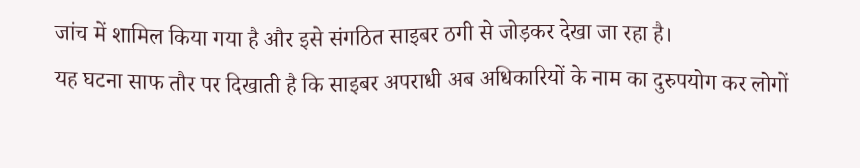जांच में शामिल किया गया है और इसे संगठित साइबर ठगी से जोड़कर देखा जा रहा है।
यह घटना साफ तौर पर दिखाती है कि साइबर अपराधी अब अधिकारियों के नाम का दुरुपयोग कर लोगों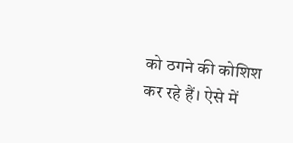को ठगने की कोशिश कर रहे हैं। ऐसे में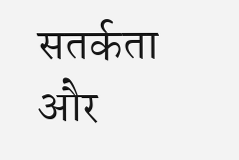सतर्कता और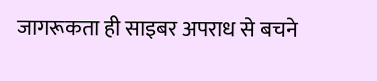जागरूकता ही साइबर अपराध से बचने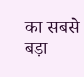का सबसे बड़ा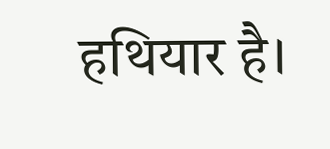हथियार है।